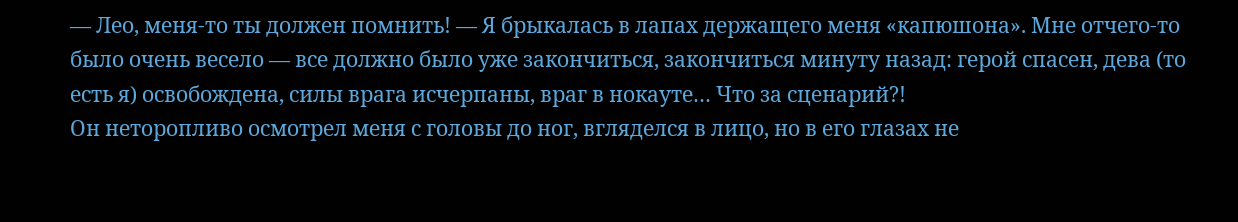— Лео, меня-то ты должен помнить! — Я брыкалась в лапах держащего меня «капюшона». Мне отчего-то было очень весело — все должно было уже закончиться, закончиться минуту назад: герой спасен, дева (то есть я) освобождена, силы врага исчерпаны, враг в нокауте… Что за сценарий?!
Он неторопливо осмотрел меня с головы до ног, вгляделся в лицо, но в его глазах не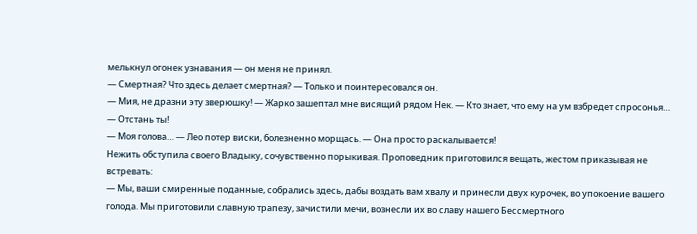мелькнул огонек узнавания — он меня не принял.
— Смертная? Что здесь делает смертная? — Только и поинтересовался он.
— Мия, не дразни эту зверюшку! — Жарко зашептал мне висящий рядом Нек. — Кто знает, что ему на ум взбредет спросонья…
— Отстань ты!
— Моя голова… — Лео потер виски, болезненно морщась. — Она просто раскалывается!
Нежить обступила своего Владыку, сочувственно порыкивая. Проповедник приготовился вещать, жестом приказывая не встревать:
— Мы, ваши смиренные поданные, собрались здесь, дабы воздать вам хвалу и принесли двух курочек, во упокоение вашего голода. Мы приготовили славную трапезу, зачистили мечи, вознесли их во славу нашего Бессмертного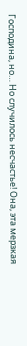Господина, но… Но случилось несчастье! Она, эта мерзкая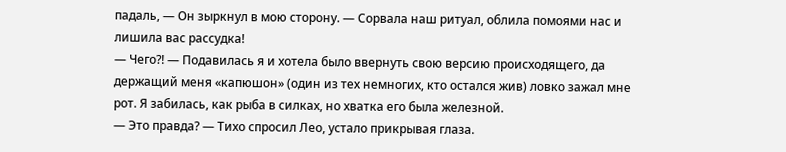падаль, — Он зыркнул в мою сторону. — Сорвала наш ритуал, облила помоями нас и лишила вас рассудка!
— Чего?! — Подавилась я и хотела было ввернуть свою версию происходящего, да держащий меня «капюшон» (один из тех немногих, кто остался жив) ловко зажал мне рот. Я забилась, как рыба в силках, но хватка его была железной.
— Это правда? — Тихо спросил Лео, устало прикрывая глаза.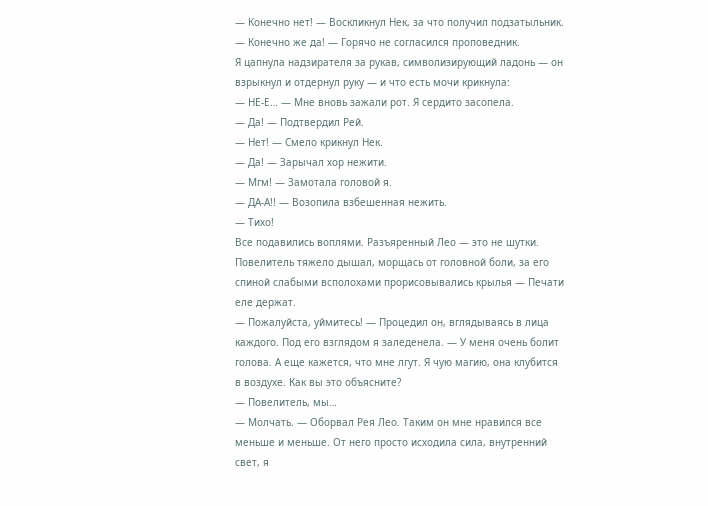— Конечно нет! — Воскликнул Нек, за что получил подзатыльник.
— Конечно же да! — Горячо не согласился проповедник.
Я цапнула надзирателя за рукав, символизирующий ладонь — он взрыкнул и отдернул руку — и что есть мочи крикнула:
— НЕ-Е… — Мне вновь зажали рот. Я сердито засопела.
— Да! — Подтвердил Рей.
— Нет! — Смело крикнул Нек.
— Да! — Зарычал хор нежити.
— Мгм! — Замотала головой я.
— ДА-А!! — Возопила взбешенная нежить.
— Тихо!
Все подавились воплями. Разъяренный Лео — это не шутки. Повелитель тяжело дышал, морщась от головной боли, за его спиной слабыми всполохами прорисовывались крылья — Печати еле держат.
— Пожалуйста, уймитесь! — Процедил он, вглядываясь в лица каждого. Под его взглядом я заледенела. — У меня очень болит голова. А еще кажется, что мне лгут. Я чую магию, она клубится в воздухе. Как вы это объясните?
— Повелитель, мы…
— Молчать. — Оборвал Рея Лео. Таким он мне нравился все меньше и меньше. От него просто исходила сила, внутренний свет, я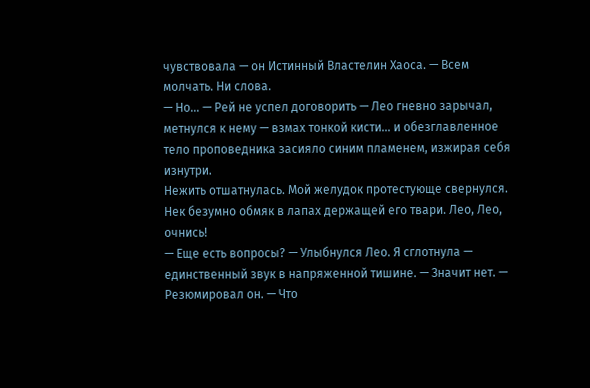чувствовала — он Истинный Властелин Хаоса. — Всем молчать. Ни слова.
— Но… — Рей не успел договорить — Лео гневно зарычал, метнулся к нему — взмах тонкой кисти… и обезглавленное тело проповедника засияло синим пламенем, изжирая себя изнутри.
Нежить отшатнулась. Мой желудок протестующе свернулся. Нек безумно обмяк в лапах держащей его твари. Лео, Лео, очнись!
— Еще есть вопросы? — Улыбнулся Лео. Я сглотнула — единственный звук в напряженной тишине. — Значит нет. — Резюмировал он. — Что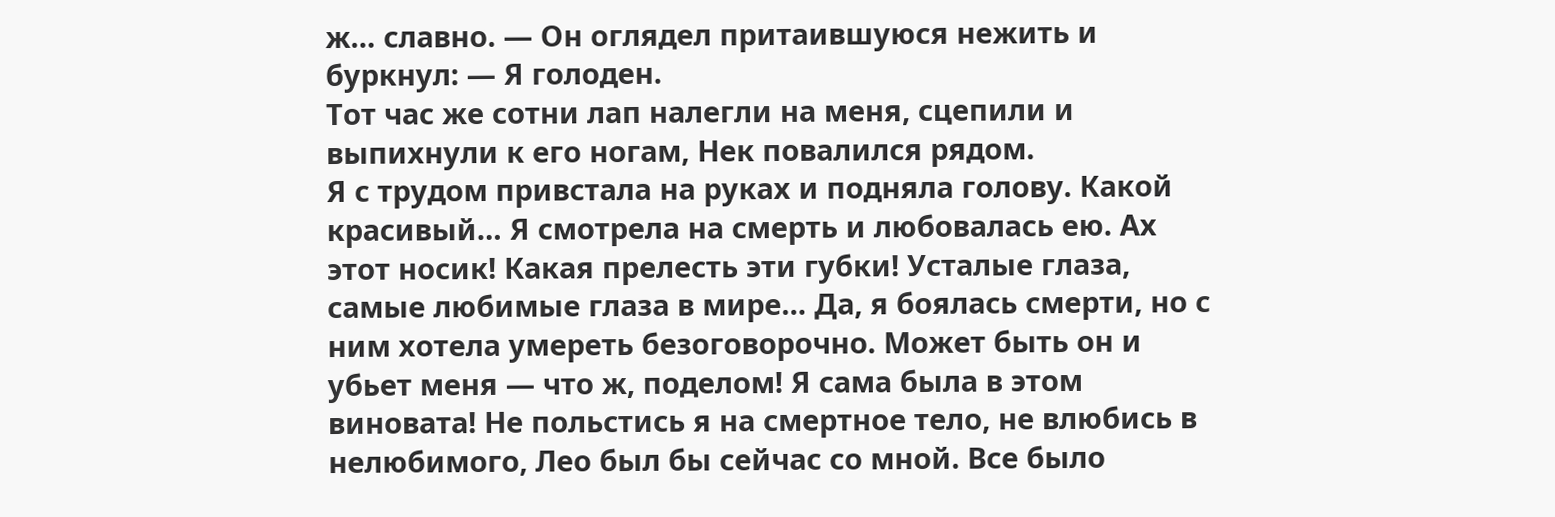ж… славно. — Он оглядел притаившуюся нежить и буркнул: — Я голоден.
Тот час же сотни лап налегли на меня, сцепили и выпихнули к его ногам, Нек повалился рядом.
Я с трудом привстала на руках и подняла голову. Какой красивый… Я смотрела на смерть и любовалась ею. Ах этот носик! Какая прелесть эти губки! Усталые глаза, самые любимые глаза в мире… Да, я боялась смерти, но с ним хотела умереть безоговорочно. Может быть он и убьет меня — что ж, поделом! Я сама была в этом виновата! Не польстись я на смертное тело, не влюбись в нелюбимого, Лео был бы сейчас со мной. Все было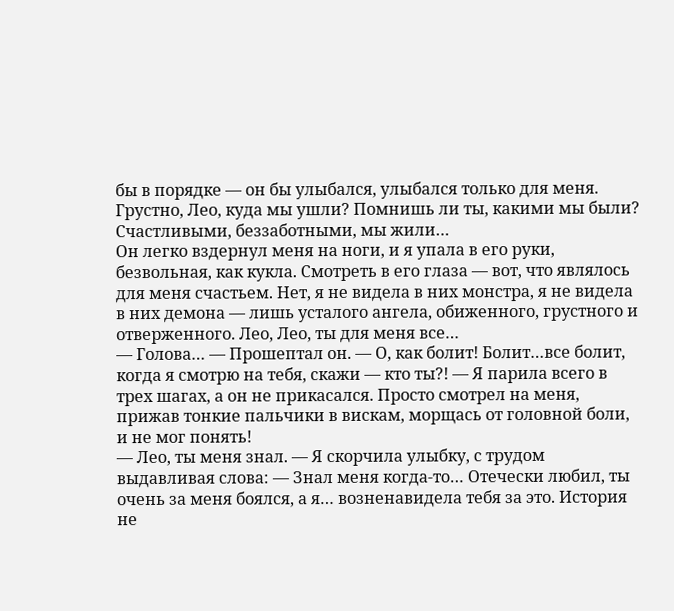бы в порядке — он бы улыбался, улыбался только для меня. Грустно, Лео, куда мы ушли? Помнишь ли ты, какими мы были? Счастливыми, беззаботными, мы жили…
Он легко вздернул меня на ноги, и я упала в его руки, безвольная, как кукла. Смотреть в его глаза — вот, что являлось для меня счастьем. Нет, я не видела в них монстра, я не видела в них демона — лишь усталого ангела, обиженного, грустного и отверженного. Лео, Лео, ты для меня все…
— Голова… — Прошептал он. — О, как болит! Болит…все болит, когда я смотрю на тебя, скажи — кто ты?! — Я парила всего в трех шагах, а он не прикасался. Просто смотрел на меня, прижав тонкие пальчики в вискам, морщась от головной боли, и не мог понять!
— Лео, ты меня знал. — Я скорчила улыбку, с трудом выдавливая слова: — Знал меня когда-то… Отечески любил, ты очень за меня боялся, а я… возненавидела тебя за это. История не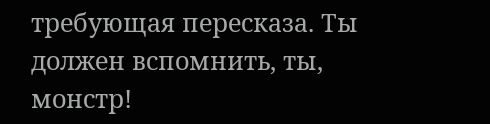требующая пересказа. Ты должен вспомнить, ты, монстр!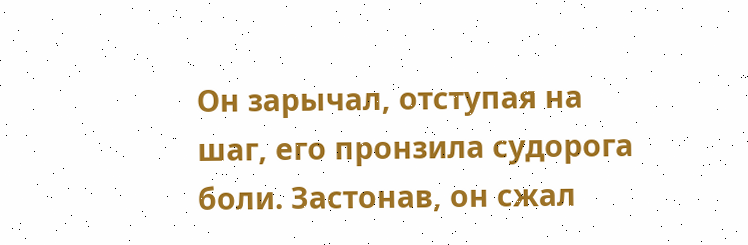Он зарычал, отступая на шаг, его пронзила судорога боли. Застонав, он сжал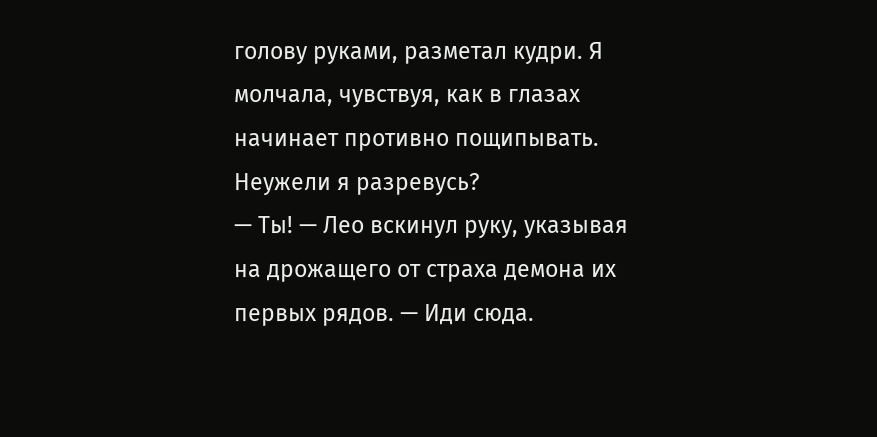голову руками, разметал кудри. Я молчала, чувствуя, как в глазах начинает противно пощипывать. Неужели я разревусь?
— Ты! — Лео вскинул руку, указывая на дрожащего от страха демона их первых рядов. — Иди сюда.